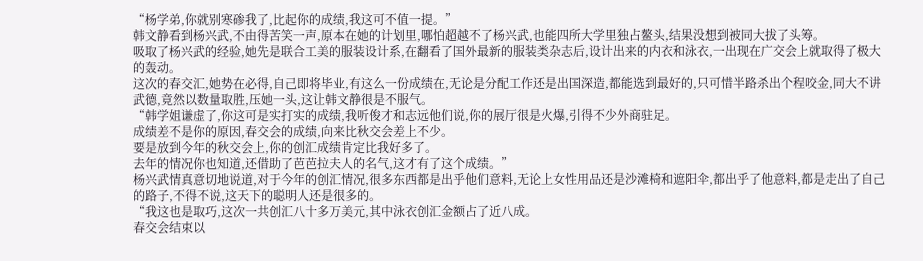“杨学弟,你就别寒碜我了,比起你的成绩,我这可不值一提。”
韩文静看到杨兴武,不由得苦笑一声,原本在她的计划里,哪怕超越不了杨兴武,也能四所大学里独占鳌头,结果没想到被同大拔了头筹。
吸取了杨兴武的经验,她先是联合工美的服装设计系,在翻看了国外最新的服装类杂志后,设计出来的内衣和泳衣,一出现在广交会上就取得了极大的轰动。
这次的春交汇,她势在必得,自己即将毕业,有这么一份成绩在,无论是分配工作还是出国深造,都能选到最好的,只可惜半路杀出个程咬金,同大不讲武德,竟然以数量取胜,压她一头,这让韩文静很是不服气。
“韩学姐谦虚了,你这可是实打实的成绩,我听俊才和志远他们说,你的展厅很是火爆,引得不少外商驻足。
成绩差不是你的原因,春交会的成绩,向来比秋交会差上不少。
要是放到今年的秋交会上,你的创汇成绩肯定比我好多了。
去年的情况你也知道,还借助了芭芭拉夫人的名气,这才有了这个成绩。”
杨兴武情真意切地说道,对于今年的创汇情况,很多东西都是出乎他们意料,无论上女性用品还是沙滩椅和遮阳伞,都出乎了他意料,都是走出了自己的路子,不得不说,这天下的聪明人还是很多的。
“我这也是取巧,这次一共创汇八十多万美元,其中泳衣创汇金额占了近八成。
春交会结束以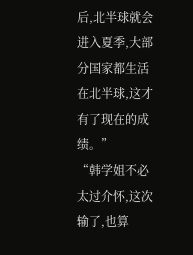后,北半球就会进入夏季,大部分国家都生活在北半球,这才有了现在的成绩。”
“韩学姐不必太过介怀,这次输了,也算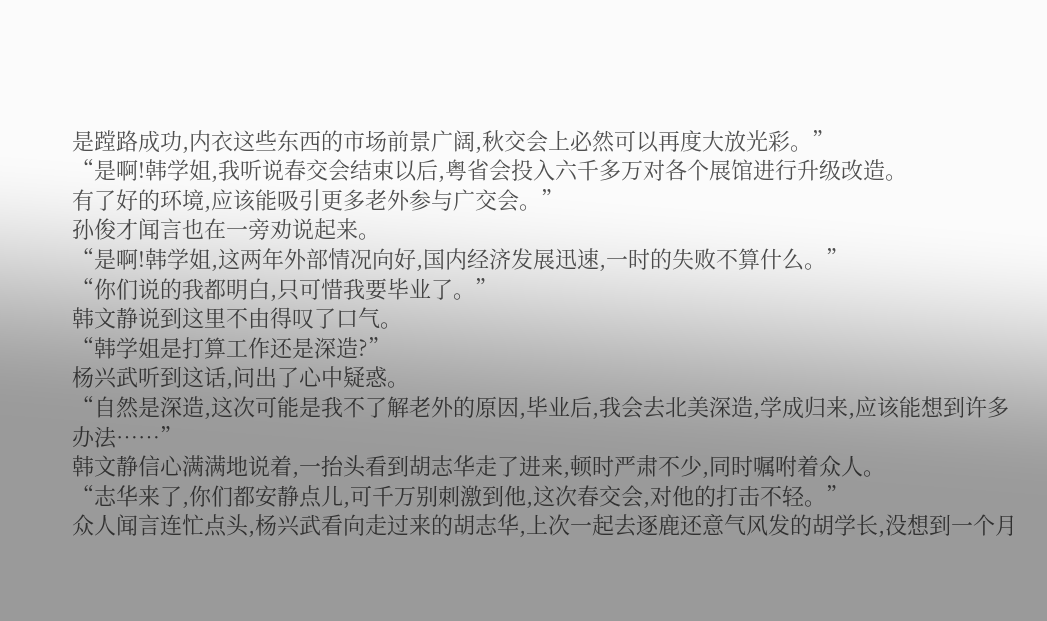是蹚路成功,内衣这些东西的市场前景广阔,秋交会上必然可以再度大放光彩。”
“是啊!韩学姐,我听说春交会结束以后,粤省会投入六千多万对各个展馆进行升级改造。
有了好的环境,应该能吸引更多老外参与广交会。”
孙俊才闻言也在一旁劝说起来。
“是啊!韩学姐,这两年外部情况向好,国内经济发展迅速,一时的失败不算什么。”
“你们说的我都明白,只可惜我要毕业了。”
韩文静说到这里不由得叹了口气。
“韩学姐是打算工作还是深造?”
杨兴武听到这话,问出了心中疑惑。
“自然是深造,这次可能是我不了解老外的原因,毕业后,我会去北美深造,学成归来,应该能想到许多办法……”
韩文静信心满满地说着,一抬头看到胡志华走了进来,顿时严肃不少,同时嘱咐着众人。
“志华来了,你们都安静点儿,可千万别刺激到他,这次春交会,对他的打击不轻。”
众人闻言连忙点头,杨兴武看向走过来的胡志华,上次一起去逐鹿还意气风发的胡学长,没想到一个月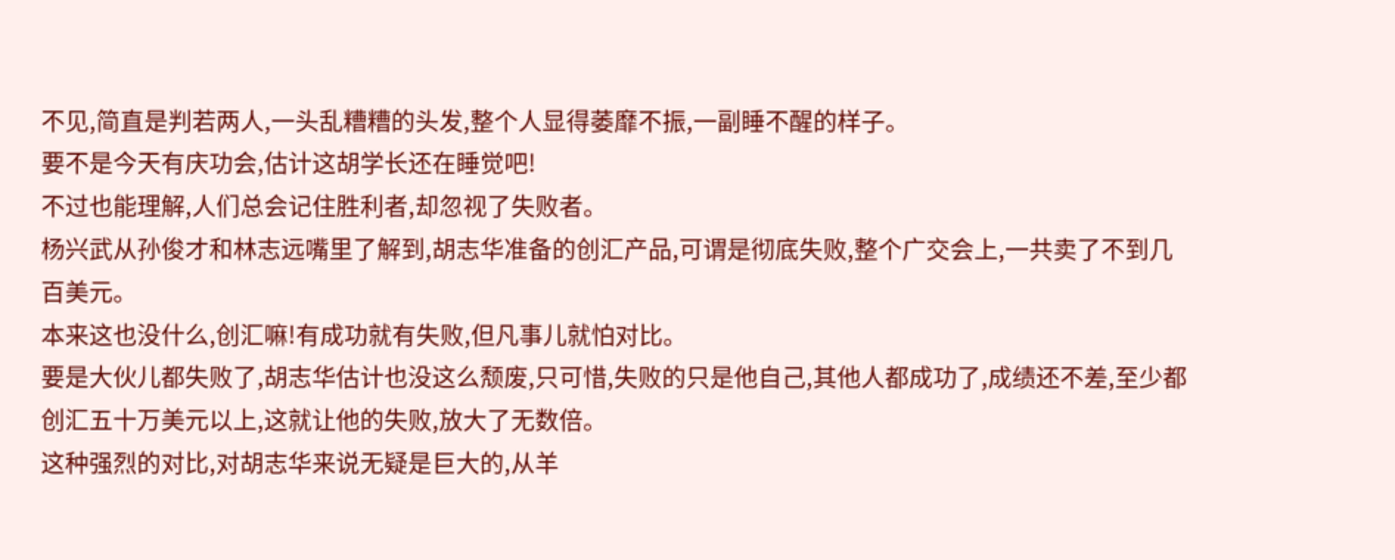不见,简直是判若两人,一头乱糟糟的头发,整个人显得萎靡不振,一副睡不醒的样子。
要不是今天有庆功会,估计这胡学长还在睡觉吧!
不过也能理解,人们总会记住胜利者,却忽视了失败者。
杨兴武从孙俊才和林志远嘴里了解到,胡志华准备的创汇产品,可谓是彻底失败,整个广交会上,一共卖了不到几百美元。
本来这也没什么,创汇嘛!有成功就有失败,但凡事儿就怕对比。
要是大伙儿都失败了,胡志华估计也没这么颓废,只可惜,失败的只是他自己,其他人都成功了,成绩还不差,至少都创汇五十万美元以上,这就让他的失败,放大了无数倍。
这种强烈的对比,对胡志华来说无疑是巨大的,从羊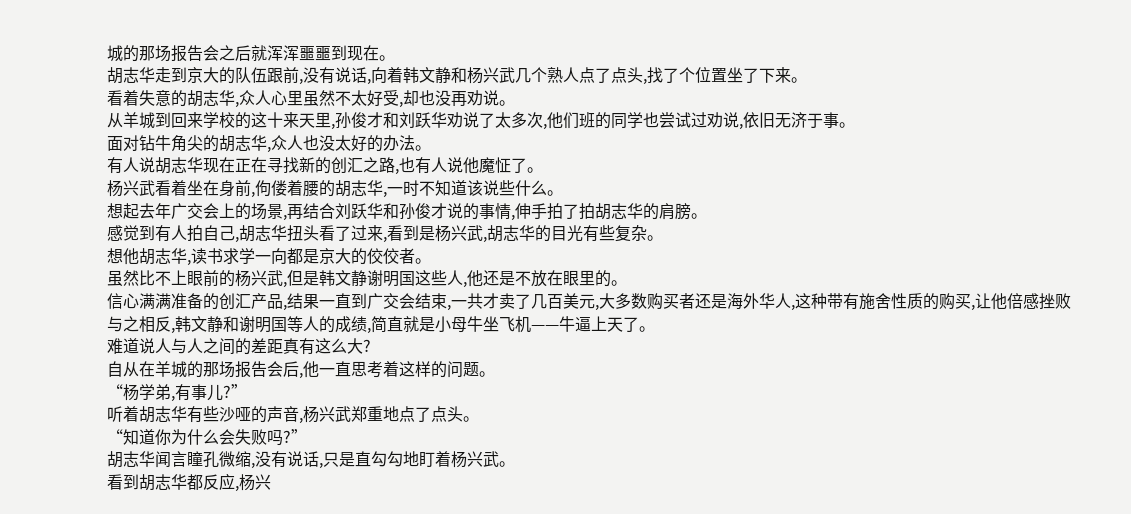城的那场报告会之后就浑浑噩噩到现在。
胡志华走到京大的队伍跟前,没有说话,向着韩文静和杨兴武几个熟人点了点头,找了个位置坐了下来。
看着失意的胡志华,众人心里虽然不太好受,却也没再劝说。
从羊城到回来学校的这十来天里,孙俊才和刘跃华劝说了太多次,他们班的同学也尝试过劝说,依旧无济于事。
面对钻牛角尖的胡志华,众人也没太好的办法。
有人说胡志华现在正在寻找新的创汇之路,也有人说他魔怔了。
杨兴武看着坐在身前,佝偻着腰的胡志华,一时不知道该说些什么。
想起去年广交会上的场景,再结合刘跃华和孙俊才说的事情,伸手拍了拍胡志华的肩膀。
感觉到有人拍自己,胡志华扭头看了过来,看到是杨兴武,胡志华的目光有些复杂。
想他胡志华,读书求学一向都是京大的佼佼者。
虽然比不上眼前的杨兴武,但是韩文静谢明国这些人,他还是不放在眼里的。
信心满满准备的创汇产品,结果一直到广交会结束,一共才卖了几百美元,大多数购买者还是海外华人,这种带有施舍性质的购买,让他倍感挫败
与之相反,韩文静和谢明国等人的成绩,简直就是小母牛坐飞机——牛逼上天了。
难道说人与人之间的差距真有这么大?
自从在羊城的那场报告会后,他一直思考着这样的问题。
“杨学弟,有事儿?”
听着胡志华有些沙哑的声音,杨兴武郑重地点了点头。
“知道你为什么会失败吗?”
胡志华闻言瞳孔微缩,没有说话,只是直勾勾地盯着杨兴武。
看到胡志华都反应,杨兴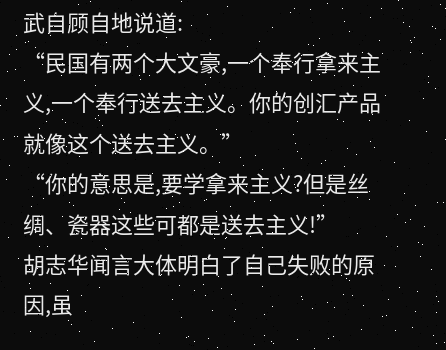武自顾自地说道:
“民国有两个大文豪,一个奉行拿来主义,一个奉行送去主义。你的创汇产品就像这个送去主义。”
“你的意思是,要学拿来主义?但是丝绸、瓷器这些可都是送去主义!”
胡志华闻言大体明白了自己失败的原因,虽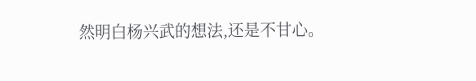然明白杨兴武的想法,还是不甘心。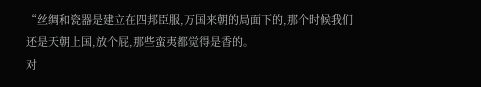“丝绸和瓷器是建立在四邦臣服,万国来朝的局面下的,那个时候我们还是天朝上国,放个屁,那些蛮夷都觉得是香的。
对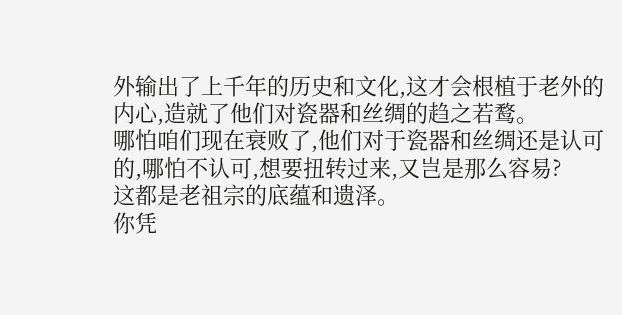外输出了上千年的历史和文化,这才会根植于老外的内心,造就了他们对瓷器和丝绸的趋之若鹜。
哪怕咱们现在衰败了,他们对于瓷器和丝绸还是认可的,哪怕不认可,想要扭转过来,又岂是那么容易?
这都是老祖宗的底蕴和遗泽。
你凭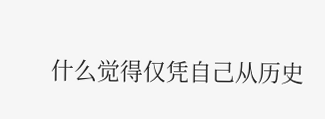什么觉得仅凭自己从历史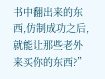书中翻出来的东西,仿制成功之后,就能让那些老外来买你的东西?”